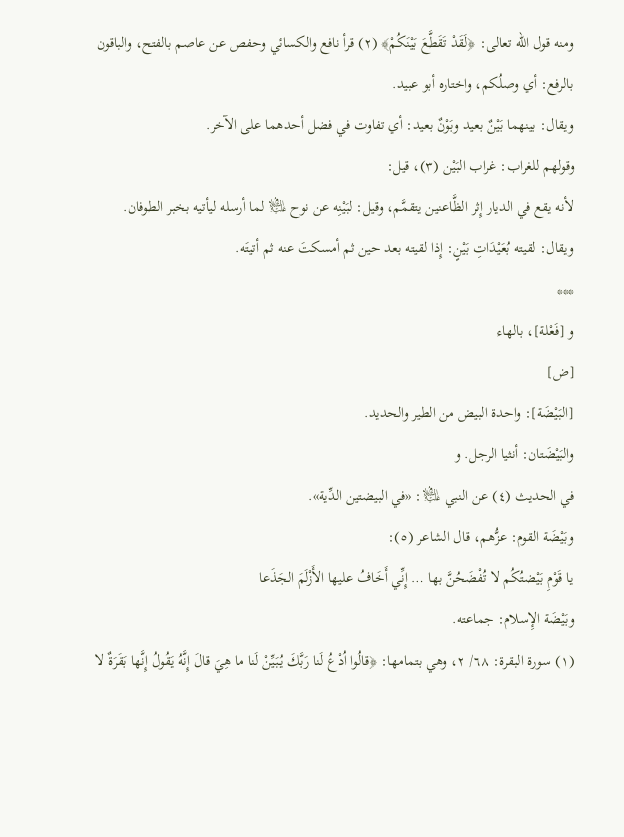ومنه قول اللّه تعالى: ﴿لَقَدْ تَقَطَّعَ بَيْنَكُمْ﴾ (٢) قرأ نافع والكسائي وحفص عن عاصم بالفتح، والباقون بالرفع: أي وصلُكم، واختاره أبو عبيد.
ويقال: بينهما بَيْنٌ بعيد وبَوْنٌ بعيد: أي تفاوت في فضل أحدهما على الآخر.
وقولهم للغراب: غراب البَيْن (٣)، قيل:
لأنه يقع في الديار إِثر الظَّاعنين يتقمَّم، وقيل: لبَيْنِه عن نوح ﵇ لما أرسله ليأتيه بخبر الطوفان.
ويقال: لقيته بُعَيْدَاتِ بَيْنٍ: إِذا لقيته بعد حين ثم أمسكتَ عنه ثم أتيتَه.
***
و [فَعْلة]، بالهاء
[ض]
[البَيْضَة]: واحدة البيض من الطير والحديد.
والبَيْضَتان: أنثيا الرجل. و
في الحديث (٤) عن النبي ﵇: «في البيضتين الدِّية».
وبَيْضَة القوم: عزُّهم، قال الشاعر (٥):
يا قَوْمِ بَيْضتُكُم لا تُفْضَحُنَّ بها … إِنِّي أَخَافُ عليها الأَزْلَمَ الجَذَعا
وبَيْضَة الإِسلام: جماعته.
(١) سورة البقرة: ٦٨/ ٢، وهي بتمامها: ﴿قالُوا اُدْعُ لَنا رَبَّكَ يُبَيِّنْ لَنا ما هِيَ قالَ إِنَّهُ يَقُولُ إِنَّها بَقَرَةٌ لا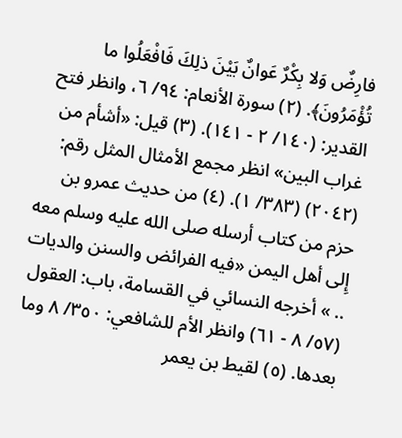فارِضٌ وَلا بِكْرٌ عَوانٌ بَيْنَ ذلِكَ فَافْعَلُوا ما تُؤْمَرُونَ﴾. (٢) سورة الأنعام: ٩٤/ ٦، وانظر فتح القدير: (١٤٠/ ٢ - ١٤١). (٣) قيل: «أشأم من غراب البين» انظر مجمع الأمثال المثل رقم: (٢٠٤٢) (٣٨٣/ ١). (٤) من حديث عمرو بن حزم من كتاب أرسله صلى الله عليه وسلم معه إِلى أهل اليمن «فيه الفرائض والسنن والديات .. » أخرجه النسائي في القسامة، باب: العقول (٥٧/ ٨ - ٦١) وانظر الأم للشافعي: ٣٥٠/ ٨ وما بعدها. (٥) لقيط بن يعمر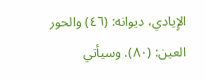الإِيادي، ديوانه: (٤٦) والحور العين: (٨٠). وسيأتي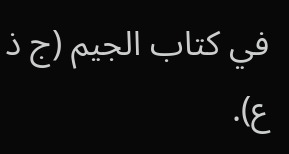في كتاب الجيم (ج ذ ع).